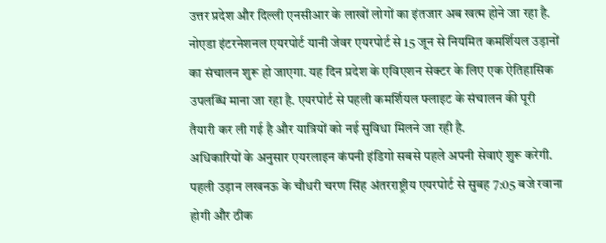उत्तर प्रदेश और दिल्ली एनसीआर के लाखों लोगों का इंतजार अब खत्म होने जा रहा है. नोएडा इंटरनेशनल एयरपोर्ट यानी जेवर एयरपोर्ट से 15 जून से नियमित कमर्शियल उड़ानों का संचालन शुरू हो जाएगा. यह दिन प्रदेश के एविएशन सेक्टर के लिए एक ऐतिहासिक उपलब्धि माना जा रहा है. एयरपोर्ट से पहली कमर्शियल फ्लाइट के संचालन की पूरी तैयारी कर ली गई है और यात्रियों को नई सुविधा मिलने जा रही है.
अधिकारियों के अनुसार एयरलाइन कंपनी इंडिगो सबसे पहले अपनी सेवाएं शुरू करेगी. पहली उड़ान लखनऊ के चौधरी चरण सिंह अंतरराष्ट्रीय एयरपोर्ट से सुबह 7:05 बजे रवाना होगी और ठीक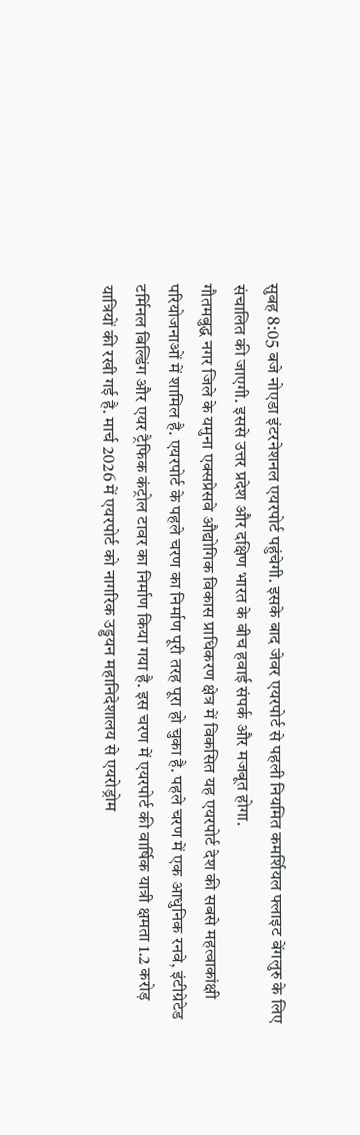सुबह 8:05 बजे नोएडा इंटरनेशनल एयरपोर्ट पहुंचेगी. इसके बाद जेवर एयरपोर्ट से पहली नियमित कमर्शियल फ्लाइट बेंगलुरु के लिए संचालित की जाएगी. इससे उत्तर प्रदेश और दक्षिण भारत के बीच हवाई संपर्क और मजबूत होगा.
गौतमबुद्ध नगर जिले के यमुना एक्सप्रेसवे औद्योगिक विकास प्राधिकरण क्षेत्र में विकसित यह एयरपोर्ट देश की सबसे महत्वाकांक्षी परियोजनाओं में शामिल है. एयरपोर्ट के पहले चरण का निर्माण पूरी तरह पूरा हो चुका है. पहले चरण में एक आधुनिक रनवे, इंटीग्रेटेड टर्मिनल बिल्डिंग और एयर ट्रैफिक कंट्रोल टावर का निर्माण किया गया है. इस चरण में एयरपोर्ट की वार्षिक यात्री क्षमता 1.2 करोड़ यात्रियों की रखी गई है. मार्च 2026 में एयरपोर्ट को नागरिक उड्डयन महानिदेशालय से एयरोड्रोम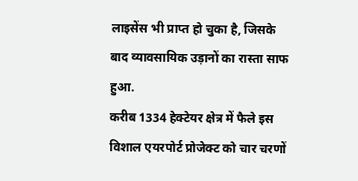लाइसेंस भी प्राप्त हो चुका है, जिसके बाद व्यावसायिक उड़ानों का रास्ता साफ हुआ.
करीब 1334 हेक्टेयर क्षेत्र में फैले इस विशाल एयरपोर्ट प्रोजेक्ट को चार चरणों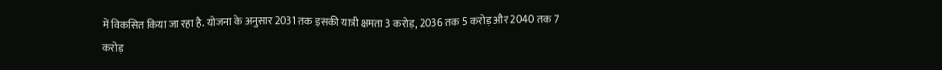में विकसित किया जा रहा है. योजना के अनुसार 2031 तक इसकी यात्री क्षमता 3 करोड़, 2036 तक 5 करोड़ और 2040 तक 7 करोड़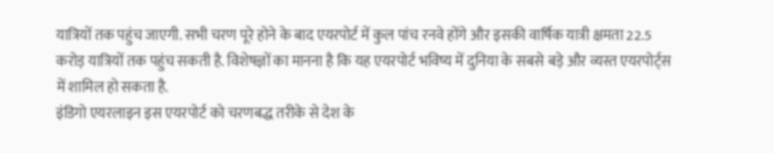यात्रियों तक पहुंच जाएगी. सभी चरण पूरे होने के बाद एयरपोर्ट में कुल पांच रनवे होंगे और इसकी वार्षिक यात्री क्षमता 22.5 करोड़ यात्रियों तक पहुंच सकती है. विशेषज्ञों का मानना है कि यह एयरपोर्ट भविष्य में दुनिया के सबसे बड़े और व्यस्त एयरपोर्ट्स में शामिल हो सकता है.
इंडिगो एयरलाइन इस एयरपोर्ट को चरणबद्ध तरीके से देश के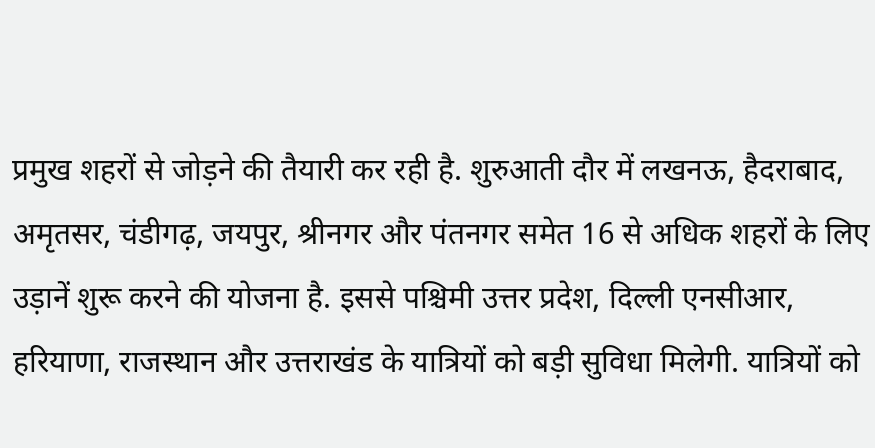प्रमुख शहरों से जोड़ने की तैयारी कर रही है. शुरुआती दौर में लखनऊ, हैदराबाद, अमृतसर, चंडीगढ़, जयपुर, श्रीनगर और पंतनगर समेत 16 से अधिक शहरों के लिए उड़ानें शुरू करने की योजना है. इससे पश्चिमी उत्तर प्रदेश, दिल्ली एनसीआर, हरियाणा, राजस्थान और उत्तराखंड के यात्रियों को बड़ी सुविधा मिलेगी. यात्रियों को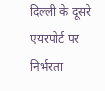दिल्ली के दूसरे एयरपोर्ट पर निर्भरता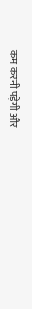कम करनी पड़ेगी और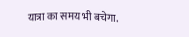यात्रा का समय भी बचेगा.